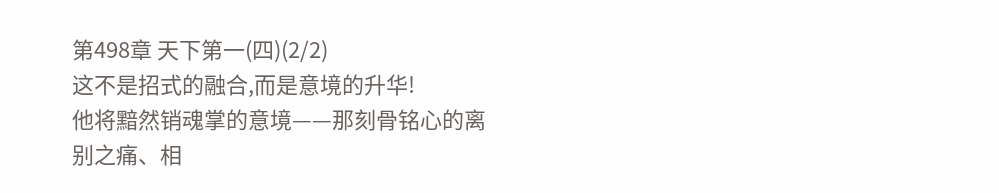第498章 天下第一(四)(2/2)
这不是招式的融合,而是意境的升华!
他将黯然销魂掌的意境——那刻骨铭心的离别之痛、相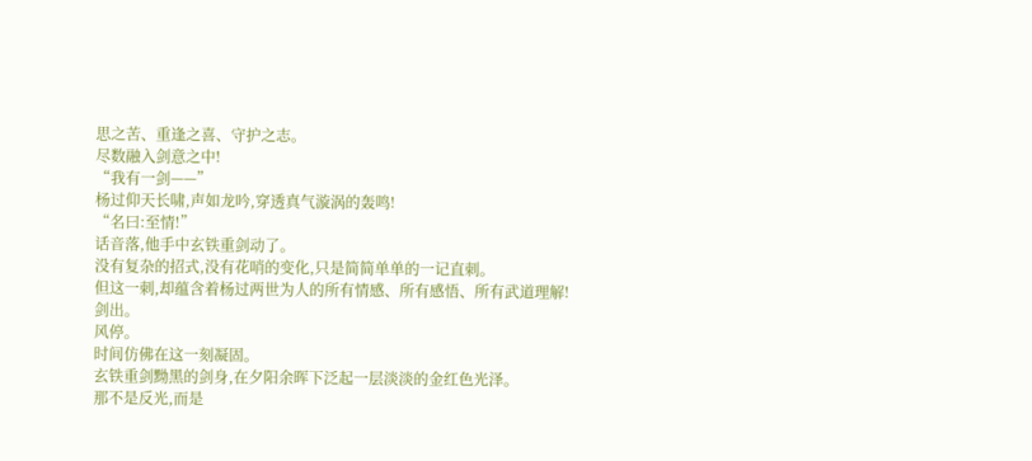思之苦、重逢之喜、守护之志。
尽数融入剑意之中!
“我有一剑——”
杨过仰天长啸,声如龙吟,穿透真气漩涡的轰鸣!
“名曰:至情!”
话音落,他手中玄铁重剑动了。
没有复杂的招式,没有花哨的变化,只是简简单单的一记直刺。
但这一刺,却蕴含着杨过两世为人的所有情感、所有感悟、所有武道理解!
剑出。
风停。
时间仿佛在这一刻凝固。
玄铁重剑黝黑的剑身,在夕阳余晖下泛起一层淡淡的金红色光泽。
那不是反光,而是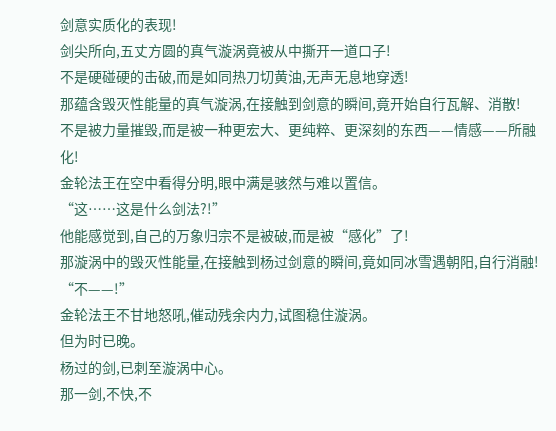剑意实质化的表现!
剑尖所向,五丈方圆的真气漩涡竟被从中撕开一道口子!
不是硬碰硬的击破,而是如同热刀切黄油,无声无息地穿透!
那蕴含毁灭性能量的真气漩涡,在接触到剑意的瞬间,竟开始自行瓦解、消散!
不是被力量摧毁,而是被一种更宏大、更纯粹、更深刻的东西——情感——所融化!
金轮法王在空中看得分明,眼中满是骇然与难以置信。
“这……这是什么剑法?!”
他能感觉到,自己的万象归宗不是被破,而是被“感化”了!
那漩涡中的毁灭性能量,在接触到杨过剑意的瞬间,竟如同冰雪遇朝阳,自行消融!
“不——!”
金轮法王不甘地怒吼,催动残余内力,试图稳住漩涡。
但为时已晚。
杨过的剑,已刺至漩涡中心。
那一剑,不快,不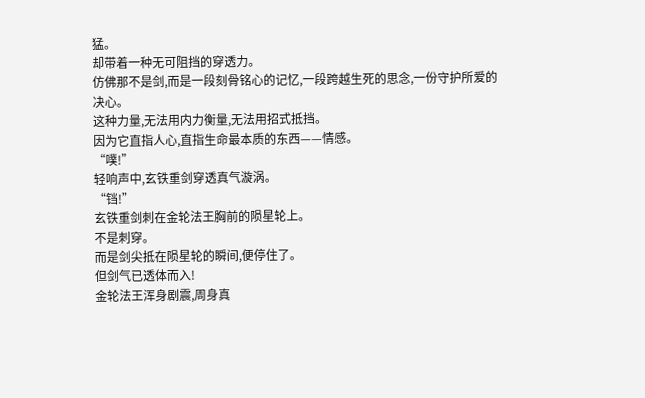猛。
却带着一种无可阻挡的穿透力。
仿佛那不是剑,而是一段刻骨铭心的记忆,一段跨越生死的思念,一份守护所爱的决心。
这种力量,无法用内力衡量,无法用招式抵挡。
因为它直指人心,直指生命最本质的东西——情感。
“噗!”
轻响声中,玄铁重剑穿透真气漩涡。
“铛!”
玄铁重剑刺在金轮法王胸前的陨星轮上。
不是刺穿。
而是剑尖抵在陨星轮的瞬间,便停住了。
但剑气已透体而入!
金轮法王浑身剧震,周身真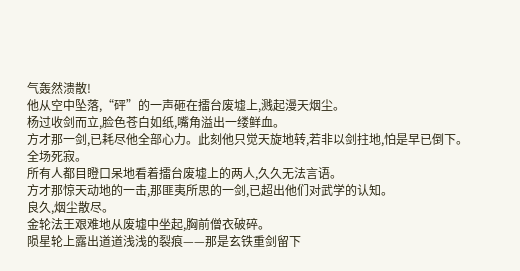气轰然溃散!
他从空中坠落,“砰”的一声砸在擂台废墟上,溅起漫天烟尘。
杨过收剑而立,脸色苍白如纸,嘴角溢出一缕鲜血。
方才那一剑,已耗尽他全部心力。此刻他只觉天旋地转,若非以剑拄地,怕是早已倒下。
全场死寂。
所有人都目瞪口呆地看着擂台废墟上的两人,久久无法言语。
方才那惊天动地的一击,那匪夷所思的一剑,已超出他们对武学的认知。
良久,烟尘散尽。
金轮法王艰难地从废墟中坐起,胸前僧衣破碎。
陨星轮上露出道道浅浅的裂痕——那是玄铁重剑留下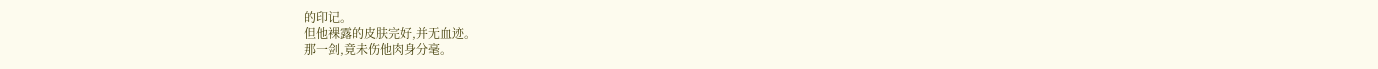的印记。
但他裸露的皮肤完好,并无血迹。
那一剑,竟未伤他肉身分毫。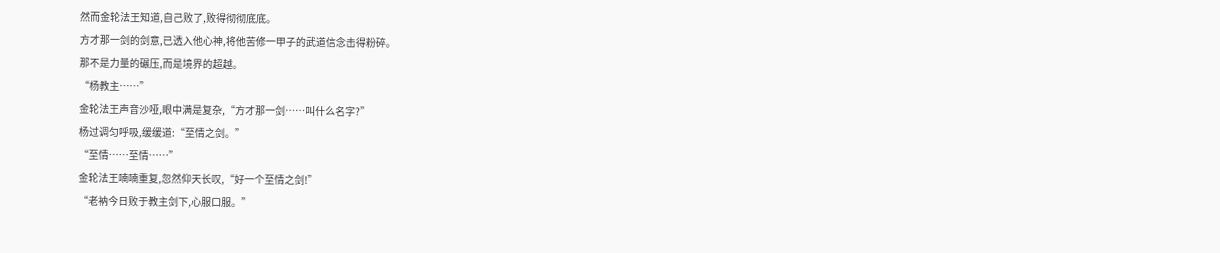然而金轮法王知道,自己败了,败得彻彻底底。
方才那一剑的剑意,已透入他心神,将他苦修一甲子的武道信念击得粉碎。
那不是力量的碾压,而是境界的超越。
“杨教主……”
金轮法王声音沙哑,眼中满是复杂,“方才那一剑……叫什么名字?”
杨过调匀呼吸,缓缓道:“至情之剑。”
“至情……至情……”
金轮法王喃喃重复,忽然仰天长叹,“好一个至情之剑!”
“老衲今日败于教主剑下,心服口服。”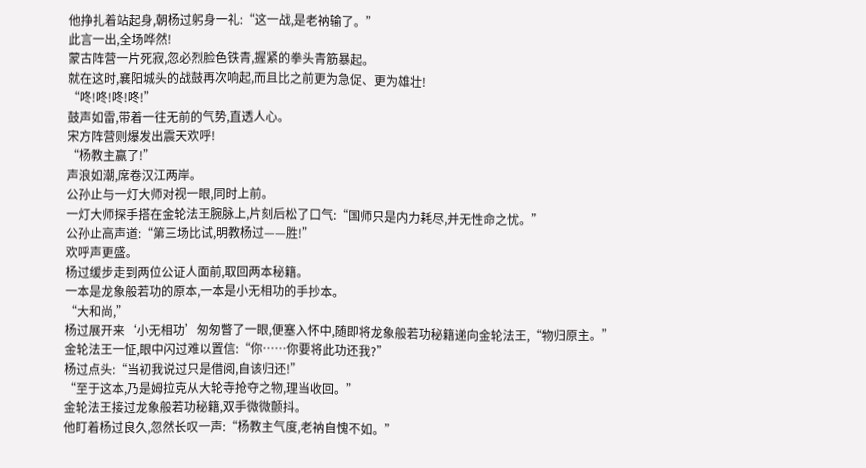他挣扎着站起身,朝杨过躬身一礼:“这一战,是老衲输了。”
此言一出,全场哗然!
蒙古阵营一片死寂,忽必烈脸色铁青,握紧的拳头青筋暴起。
就在这时,襄阳城头的战鼓再次响起,而且比之前更为急促、更为雄壮!
“咚!咚!咚!咚!”
鼓声如雷,带着一往无前的气势,直透人心。
宋方阵营则爆发出震天欢呼!
“杨教主赢了!”
声浪如潮,席卷汉江两岸。
公孙止与一灯大师对视一眼,同时上前。
一灯大师探手搭在金轮法王腕脉上,片刻后松了口气:“国师只是内力耗尽,并无性命之忧。”
公孙止高声道:“第三场比试,明教杨过——胜!”
欢呼声更盛。
杨过缓步走到两位公证人面前,取回两本秘籍。
一本是龙象般若功的原本,一本是小无相功的手抄本。
“大和尚,”
杨过展开来‘小无相功’匆匆瞥了一眼,便塞入怀中,随即将龙象般若功秘籍递向金轮法王,“物归原主。”
金轮法王一怔,眼中闪过难以置信:“你……你要将此功还我?”
杨过点头:“当初我说过只是借阅,自该归还!”
“至于这本,乃是姆拉克从大轮寺抢夺之物,理当收回。”
金轮法王接过龙象般若功秘籍,双手微微颤抖。
他盯着杨过良久,忽然长叹一声:“杨教主气度,老衲自愧不如。”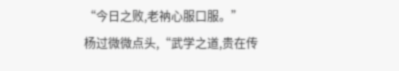“今日之败,老衲心服口服。”
杨过微微点头,“武学之道,贵在传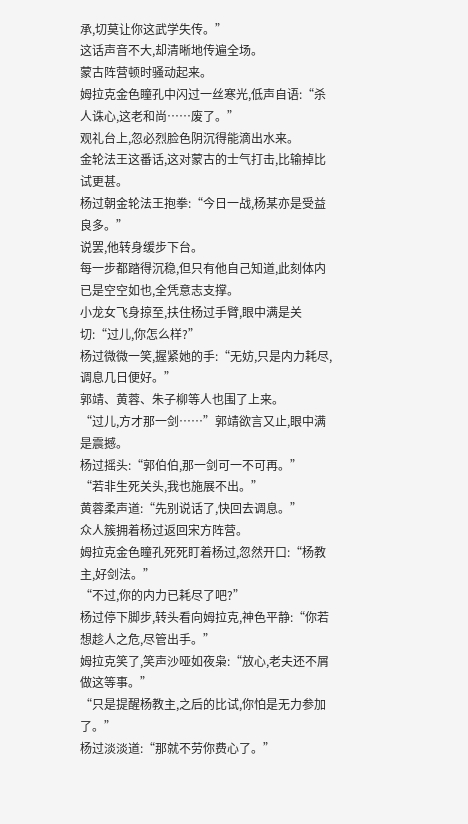承,切莫让你这武学失传。”
这话声音不大,却清晰地传遍全场。
蒙古阵营顿时骚动起来。
姆拉克金色瞳孔中闪过一丝寒光,低声自语:“杀人诛心,这老和尚……废了。”
观礼台上,忽必烈脸色阴沉得能滴出水来。
金轮法王这番话,这对蒙古的士气打击,比输掉比试更甚。
杨过朝金轮法王抱拳:“今日一战,杨某亦是受益良多。”
说罢,他转身缓步下台。
每一步都踏得沉稳,但只有他自己知道,此刻体内已是空空如也,全凭意志支撑。
小龙女飞身掠至,扶住杨过手臂,眼中满是关切:“过儿,你怎么样?”
杨过微微一笑,握紧她的手:“无妨,只是内力耗尽,调息几日便好。”
郭靖、黄蓉、朱子柳等人也围了上来。
“过儿,方才那一剑……”郭靖欲言又止,眼中满是震撼。
杨过摇头:“郭伯伯,那一剑可一不可再。”
“若非生死关头,我也施展不出。”
黄蓉柔声道:“先别说话了,快回去调息。”
众人簇拥着杨过返回宋方阵营。
姆拉克金色瞳孔死死盯着杨过,忽然开口:“杨教主,好剑法。”
“不过,你的内力已耗尽了吧?”
杨过停下脚步,转头看向姆拉克,神色平静:“你若想趁人之危,尽管出手。”
姆拉克笑了,笑声沙哑如夜枭:“放心,老夫还不屑做这等事。”
“只是提醒杨教主,之后的比试,你怕是无力参加了。”
杨过淡淡道:“那就不劳你费心了。”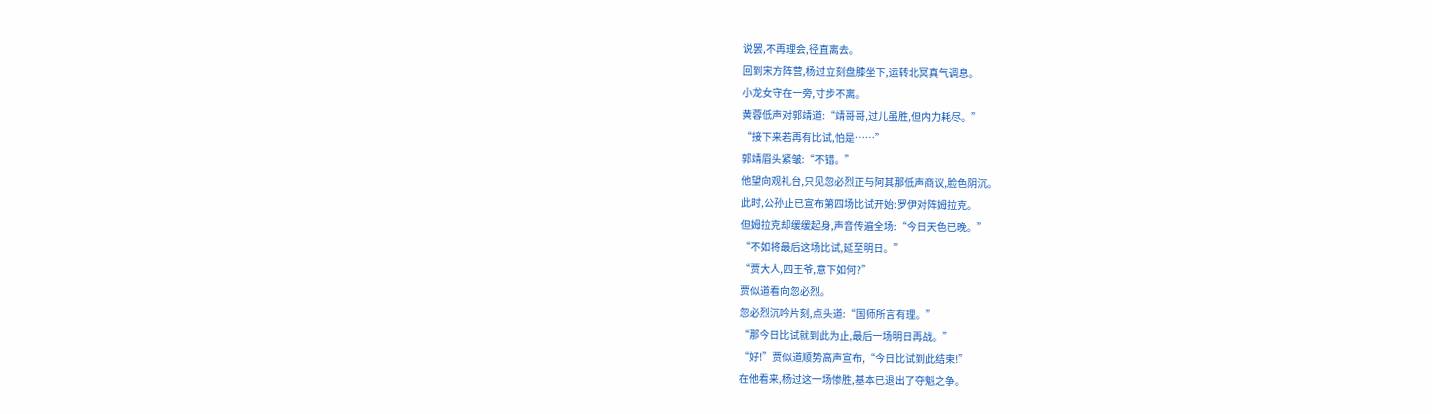说罢,不再理会,径直离去。
回到宋方阵营,杨过立刻盘膝坐下,运转北冥真气调息。
小龙女守在一旁,寸步不离。
黄蓉低声对郭靖道:“靖哥哥,过儿虽胜,但内力耗尽。”
“接下来若再有比试,怕是……”
郭靖眉头紧皱:“不错。”
他望向观礼台,只见忽必烈正与阿其那低声商议,脸色阴沉。
此时,公孙止已宣布第四场比试开始:罗伊对阵姆拉克。
但姆拉克却缓缓起身,声音传遍全场:“今日天色已晚。”
“不如将最后这场比试,延至明日。”
“贾大人,四王爷,意下如何?”
贾似道看向忽必烈。
忽必烈沉吟片刻,点头道:“国师所言有理。”
“那今日比试就到此为止,最后一场明日再战。”
“好!”贾似道顺势高声宣布,“今日比试到此结束!”
在他看来,杨过这一场惨胜,基本已退出了夺魁之争。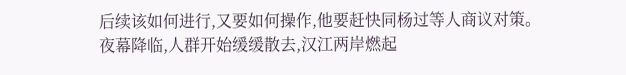后续该如何进行,又要如何操作,他要赶快同杨过等人商议对策。
夜幕降临,人群开始缓缓散去,汉江两岸燃起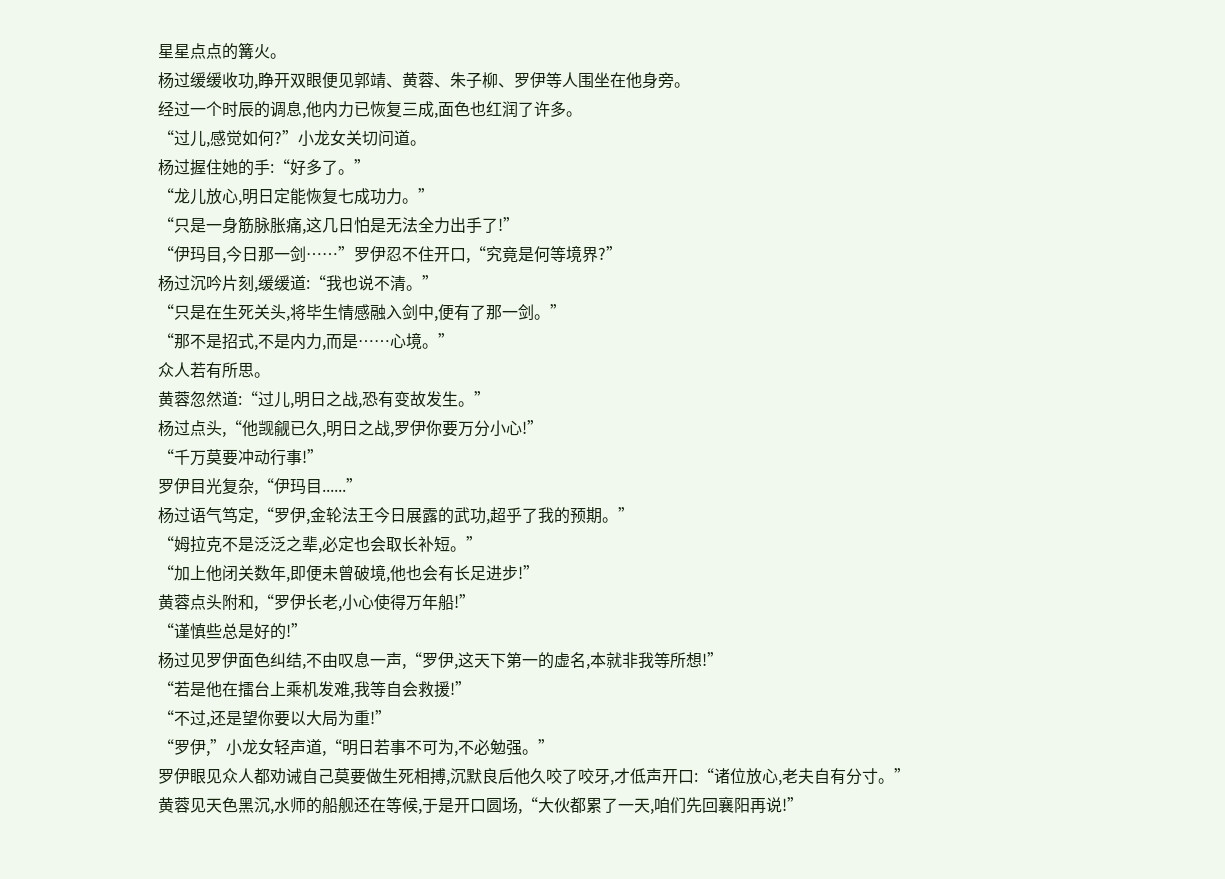星星点点的篝火。
杨过缓缓收功,睁开双眼便见郭靖、黄蓉、朱子柳、罗伊等人围坐在他身旁。
经过一个时辰的调息,他内力已恢复三成,面色也红润了许多。
“过儿,感觉如何?”小龙女关切问道。
杨过握住她的手:“好多了。”
“龙儿放心,明日定能恢复七成功力。”
“只是一身筋脉胀痛,这几日怕是无法全力出手了!”
“伊玛目,今日那一剑……”罗伊忍不住开口,“究竟是何等境界?”
杨过沉吟片刻,缓缓道:“我也说不清。”
“只是在生死关头,将毕生情感融入剑中,便有了那一剑。”
“那不是招式,不是内力,而是……心境。”
众人若有所思。
黄蓉忽然道:“过儿,明日之战,恐有变故发生。”
杨过点头,“他觊觎已久,明日之战,罗伊你要万分小心!”
“千万莫要冲动行事!”
罗伊目光复杂,“伊玛目......”
杨过语气笃定,“罗伊,金轮法王今日展露的武功,超乎了我的预期。”
“姆拉克不是泛泛之辈,必定也会取长补短。”
“加上他闭关数年,即便未曾破境,他也会有长足进步!”
黄蓉点头附和,“罗伊长老,小心使得万年船!”
“谨慎些总是好的!”
杨过见罗伊面色纠结,不由叹息一声,“罗伊,这天下第一的虚名,本就非我等所想!”
“若是他在擂台上乘机发难,我等自会救援!”
“不过,还是望你要以大局为重!”
“罗伊,”小龙女轻声道,“明日若事不可为,不必勉强。”
罗伊眼见众人都劝诫自己莫要做生死相搏,沉默良后他久咬了咬牙,才低声开口:“诸位放心,老夫自有分寸。”
黄蓉见天色黑沉,水师的船舰还在等候,于是开口圆场,“大伙都累了一天,咱们先回襄阳再说!”